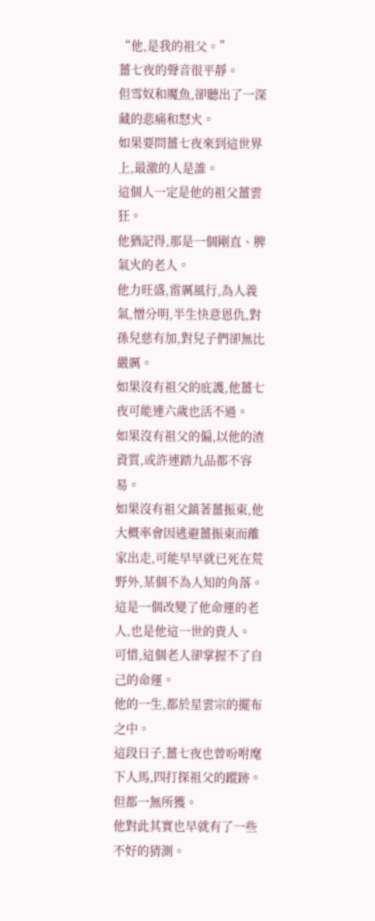“他,是我的祖父。”
薑七夜的聲音很平靜。
但雪奴和魔魚,卻聽出了一深藏的悲痛和怒火。
如果要問薑七夜來到這世界上,最激的人是誰。
這個人一定是他的祖父薑雲狂。
他猶記得,那是一個剛直、脾氣火的老人。
他力旺盛,雷厲風行,為人義氣,憎分明,半生快意恩仇,對孫兒慈有加,對兒子們卻無比嚴厲。
如果沒有祖父的庇護,他薑七夜可能連六歲也活不過。
如果沒有祖父的偏,以他的渣資質,或許連踏九品都不容易。
如果沒有祖父鎮著薑振東,他大概率會因逃避薑振東而離家出走,可能早早就已死在荒野外,某個不為人知的角落。
這是一個改變了他命運的老人,也是他這一世的貴人。
可惜,這個老人卻掌握不了自己的命運。
他的一生,都於星雲宗的擺布之中。
這段日子,薑七夜也曾吩咐麾下人馬,四打探祖父的蹤跡。
但都一無所獲。
他對此其實也早就有了一些不好的猜測。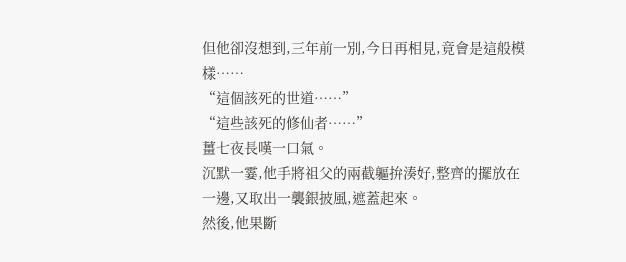但他卻沒想到,三年前一別,今日再相見,竟會是這般模樣……
“這個該死的世道……”
“這些該死的修仙者……”
薑七夜長嘆一口氣。
沉默一霎,他手將祖父的兩截軀拚湊好,整齊的擺放在一邊,又取出一襲銀披風,遮蓋起來。
然後,他果斷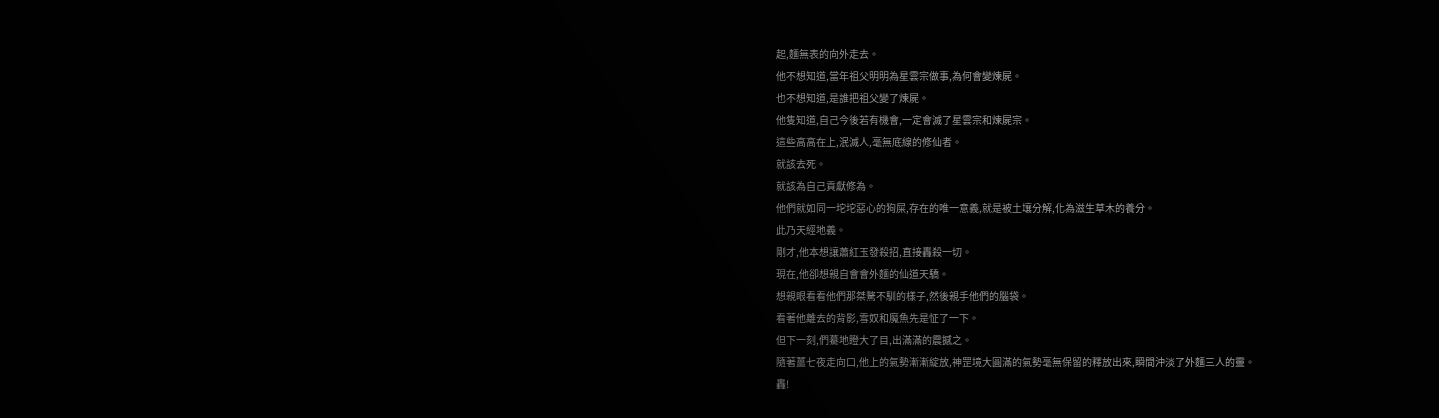起,麵無表的向外走去。
他不想知道,當年祖父明明為星雲宗做事,為何會變煉屍。
也不想知道,是誰把祖父變了煉屍。
他隻知道,自己今後若有機會,一定會滅了星雲宗和煉屍宗。
這些高高在上,泯滅人,毫無底線的修仙者。
就該去死。
就該為自己貢獻修為。
他們就如同一坨坨惡心的狗屎,存在的唯一意義,就是被土壤分解,化為滋生草木的養分。
此乃天經地義。
剛才,他本想讓蕭紅玉發殺招,直接轟殺一切。
現在,他卻想親自會會外麵的仙道天驕。
想親眼看看他們那桀驁不馴的樣子,然後親手他們的腦袋。
看著他離去的背影,雪奴和魔魚先是怔了一下。
但下一刻,們驀地瞪大了目,出滿滿的震撼之。
隨著薑七夜走向口,他上的氣勢漸漸綻放,神罡境大圓滿的氣勢毫無保留的釋放出來,瞬間沖淡了外麵三人的靈。
轟!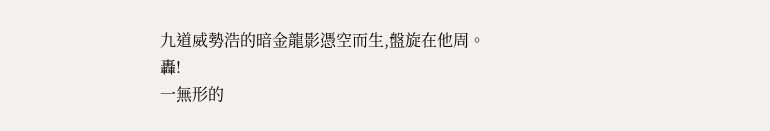九道威勢浩的暗金龍影憑空而生,盤旋在他周。
轟!
一無形的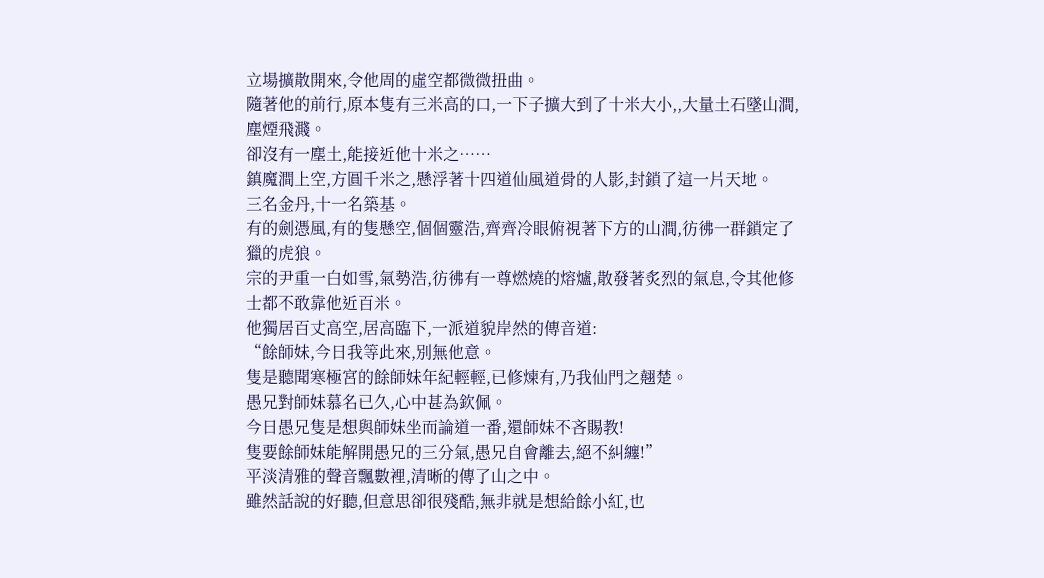立場擴散開來,令他周的虛空都微微扭曲。
隨著他的前行,原本隻有三米高的口,一下子擴大到了十米大小,,大量土石墜山澗,塵煙飛濺。
卻沒有一塵土,能接近他十米之……
鎮魔澗上空,方圓千米之,懸浮著十四道仙風道骨的人影,封鎖了這一片天地。
三名金丹,十一名築基。
有的劍憑風,有的隻懸空,個個靈浩,齊齊冷眼俯視著下方的山澗,彷彿一群鎖定了獵的虎狼。
宗的尹重一白如雪,氣勢浩,彷彿有一尊燃燒的熔爐,散發著炙烈的氣息,令其他修士都不敢靠他近百米。
他獨居百丈高空,居高臨下,一派道貌岸然的傳音道:
“餘師妹,今日我等此來,別無他意。
隻是聽聞寒極宮的餘師妹年紀輕輕,已修煉有,乃我仙門之翹楚。
愚兄對師妹慕名已久,心中甚為欽佩。
今日愚兄隻是想與師妹坐而論道一番,還師妹不吝賜教!
隻要餘師妹能解開愚兄的三分氣,愚兄自會離去,絕不糾纏!”
平淡清雅的聲音飄數裡,清晰的傳了山之中。
雖然話說的好聽,但意思卻很殘酷,無非就是想給餘小紅,也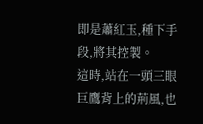即是蕭紅玉,種下手段,將其控製。
這時,站在一頭三眼巨鷹背上的荊風,也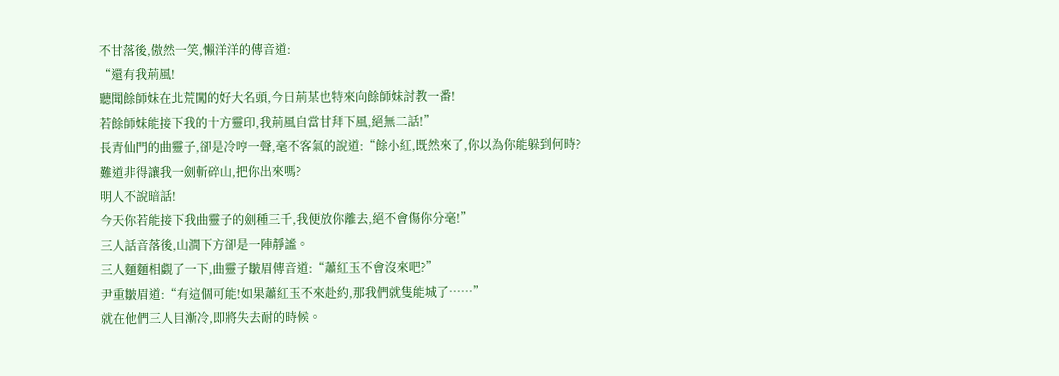不甘落後,傲然一笑,懶洋洋的傳音道:
“還有我荊風!
聽聞餘師妹在北荒闖的好大名頭,今日荊某也特來向餘師妹討教一番!
若餘師妹能接下我的十方靈印,我荊風自當甘拜下風,絕無二話!”
長青仙門的曲靈子,卻是冷哼一聲,毫不客氣的說道:“餘小紅,既然來了,你以為你能躲到何時?
難道非得讓我一劍斬碎山,把你出來嗎?
明人不說暗話!
今天你若能接下我曲靈子的劍種三千,我便放你離去,絕不會傷你分毫!”
三人話音落後,山澗下方卻是一陣靜謐。
三人麵麵相覷了一下,曲靈子皺眉傳音道:“蕭紅玉不會沒來吧?”
尹重皺眉道:“有這個可能!如果蕭紅玉不來赴約,那我們就隻能城了……”
就在他們三人目漸冷,即將失去耐的時候。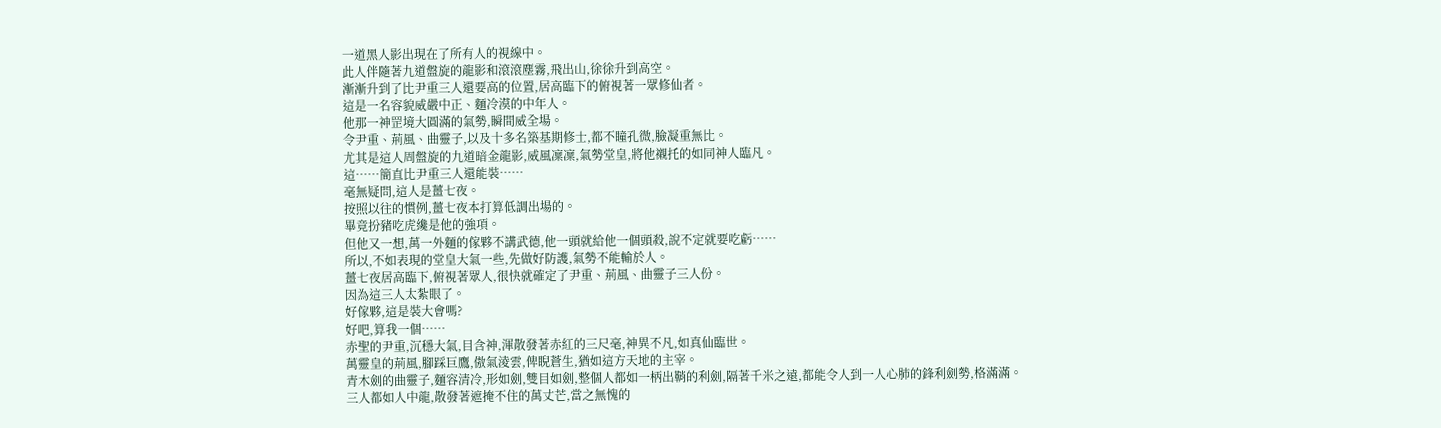一道黑人影出現在了所有人的視線中。
此人伴隨著九道盤旋的龍影和滾滾塵霧,飛出山,徐徐升到高空。
漸漸升到了比尹重三人還要高的位置,居高臨下的俯視著一眾修仙者。
這是一名容貌威嚴中正、麵冷漠的中年人。
他那一神罡境大圓滿的氣勢,瞬間威全場。
令尹重、荊風、曲靈子,以及十多名築基期修士,都不瞳孔微,臉凝重無比。
尤其是這人周盤旋的九道暗金龍影,威風凜凜,氣勢堂皇,將他襯托的如同神人臨凡。
這……簡直比尹重三人還能裝……
毫無疑問,這人是薑七夜。
按照以往的慣例,薑七夜本打算低調出場的。
畢竟扮豬吃虎纔是他的強項。
但他又一想,萬一外麵的傢夥不講武德,他一頭就給他一個頭殺,說不定就要吃虧……
所以,不如表現的堂皇大氣一些,先做好防護,氣勢不能輸於人。
薑七夜居高臨下,俯視著眾人,很快就確定了尹重、荊風、曲靈子三人份。
因為這三人太紮眼了。
好傢夥,這是裝大會嗎?
好吧,算我一個……
赤聖的尹重,沉穩大氣,目含神,渾散發著赤紅的三尺毫,神異不凡,如真仙臨世。
萬靈皇的荊風,腳踩巨鷹,傲氣淩雲,俾睨蒼生,猶如這方天地的主宰。
青木劍的曲靈子,麵容清冷,形如劍,雙目如劍,整個人都如一柄出鞘的利劍,隔著千米之遠,都能令人到一人心肺的鋒利劍勢,格滿滿。
三人都如人中龍,散發著遮掩不住的萬丈芒,當之無愧的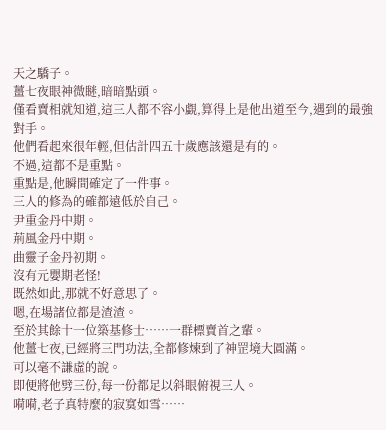天之驕子。
薑七夜眼神微瞇,暗暗點頭。
僅看賣相就知道,這三人都不容小覷,算得上是他出道至今,遇到的最強對手。
他們看起來很年輕,但估計四五十歲應該還是有的。
不過,這都不是重點。
重點是,他瞬間確定了一件事。
三人的修為的確都遠低於自己。
尹重金丹中期。
荊風金丹中期。
曲靈子金丹初期。
沒有元嬰期老怪!
既然如此,那就不好意思了。
嗯,在場諸位都是渣渣。
至於其餘十一位築基修士……一群標賣首之輩。
他薑七夜,已經將三門功法,全都修煉到了神罡境大圓滿。
可以毫不謙虛的說。
即便將他劈三份,每一份都足以斜眼俯視三人。
嗬嗬,老子真特麼的寂寞如雪……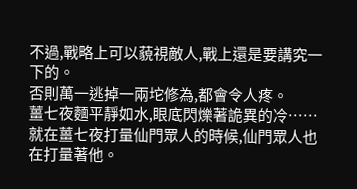不過,戰略上可以藐視敵人,戰上還是要講究一下的。
否則萬一逃掉一兩坨修為,都會令人疼。
薑七夜麵平靜如水,眼底閃爍著詭異的冷……
就在薑七夜打量仙門眾人的時候,仙門眾人也在打量著他。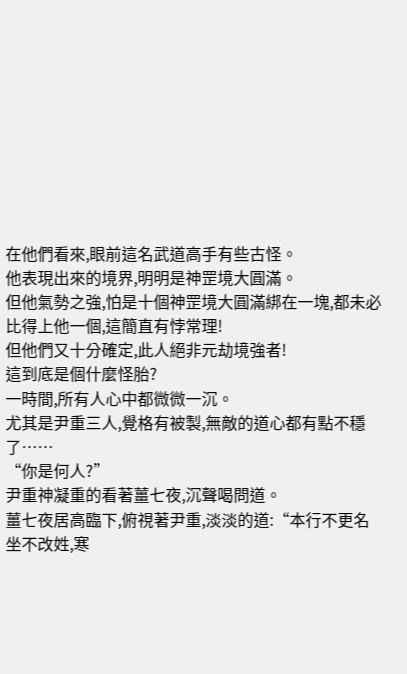在他們看來,眼前這名武道高手有些古怪。
他表現出來的境界,明明是神罡境大圓滿。
但他氣勢之強,怕是十個神罡境大圓滿綁在一塊,都未必比得上他一個,這簡直有悖常理!
但他們又十分確定,此人絕非元劫境強者!
這到底是個什麼怪胎?
一時間,所有人心中都微微一沉。
尤其是尹重三人,覺格有被製,無敵的道心都有點不穩了……
“你是何人?”
尹重神凝重的看著薑七夜,沉聲喝問道。
薑七夜居高臨下,俯視著尹重,淡淡的道:“本行不更名坐不改姓,寒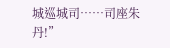城巡城司……司座朱丹!”